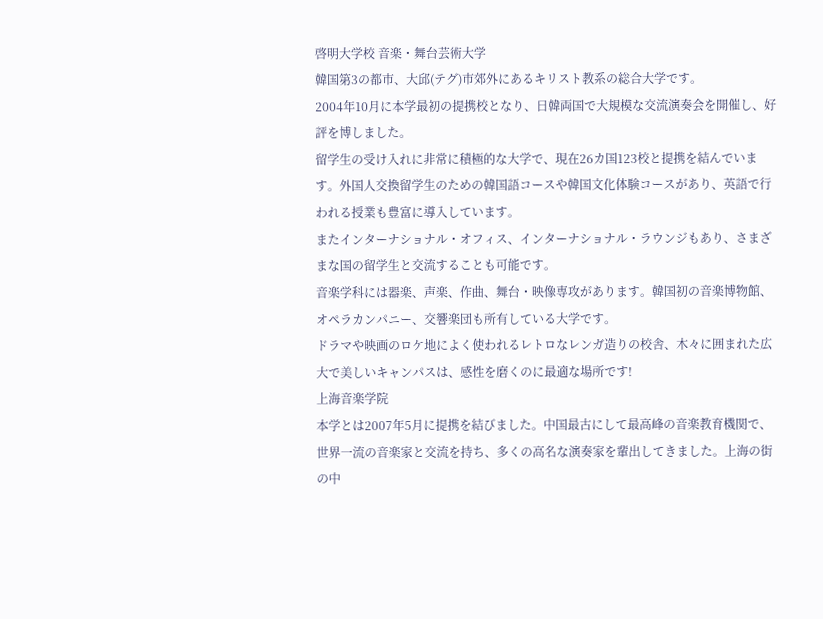啓明大学校 音楽・舞台芸術大学
韓国第3の都市、大邱(テグ)市郊外にあるキリスト教系の総合大学です。
2004年10月に本学最初の提携校となり、日韓両国で大規模な交流演奏会を開催し、好評を博しました。
留学生の受け入れに非常に積極的な大学で、現在26カ国123校と提携を結んでいます。外国人交換留学生のための韓国語コースや韓国文化体験コースがあり、英語で行われる授業も豊富に導入しています。
またインターナショナル・オフィス、インターナショナル・ラウンジもあり、さまざまな国の留学生と交流することも可能です。
音楽学科には器楽、声楽、作曲、舞台・映像専攻があります。韓国初の音楽博物館、オペラカンパニー、交響楽団も所有している大学です。
ドラマや映画のロケ地によく使われるレトロなレンガ造りの校舎、木々に囲まれた広大で美しいキャンパスは、感性を磨くのに最適な場所です!
上海音楽学院
本学とは2007年5月に提携を結びました。中国最古にして最高峰の音楽教育機関で、世界一流の音楽家と交流を持ち、多くの高名な演奏家を輩出してきました。上海の街の中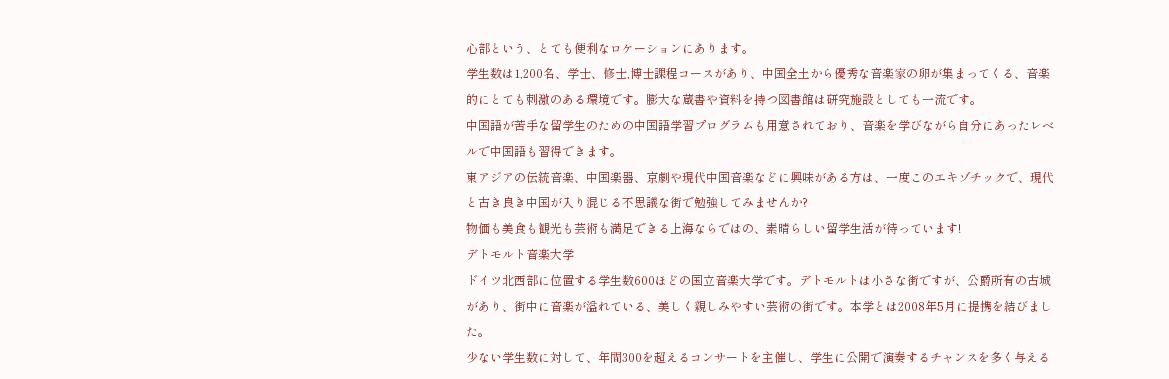心部という、とても便利なロケーションにあります。
学生数は1,200名、学士、修士,博士課程コースがあり、中国全土から優秀な音楽家の卵が集まってくる、音楽的にとても刺激のある環境です。膨大な蔵書や資料を持つ図書館は研究施設としても一流です。
中国語が苦手な留学生のための中国語学習プログラムも用意されており、音楽を学びながら自分にあったレベルで中国語も習得できます。
東アジアの伝統音楽、中国楽器、京劇や現代中国音楽などに興味がある方は、一度このエキゾチックで、現代と古き良き中国が入り混じる不思議な街で勉強してみませんか?
物価も美食も観光も芸術も満足できる上海ならではの、素晴らしい留学生活が待っています!
デトモルト音楽大学
ドイツ北西部に位置する学生数600ほどの国立音楽大学です。デトモルトは小さな街ですが、公爵所有の古城があり、街中に音楽が溢れている、美しく親しみやすい芸術の街です。本学とは2008年5月に提携を結びました。
少ない学生数に対して、年間300を超えるコンサートを主催し、学生に公開で演奏するチャンスを多く与える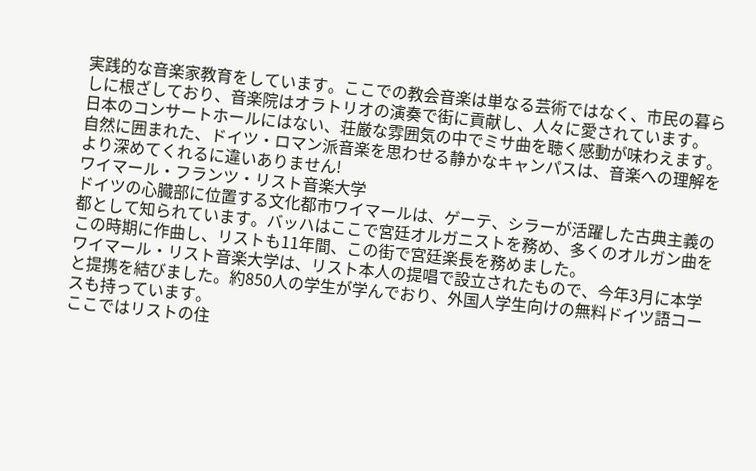実践的な音楽家教育をしています。ここでの教会音楽は単なる芸術ではなく、市民の暮らしに根ざしており、音楽院はオラトリオの演奏で街に貢献し、人々に愛されています。
日本のコンサートホールにはない、荘厳な雰囲気の中でミサ曲を聴く感動が味わえます。自然に囲まれた、ドイツ・ロマン派音楽を思わせる静かなキャンパスは、音楽への理解をより深めてくれるに違いありません!
ワイマール・フランツ・リスト音楽大学
ドイツの心臓部に位置する文化都市ワイマールは、ゲーテ、シラーが活躍した古典主義の都として知られています。バッハはここで宮廷オルガニストを務め、多くのオルガン曲をこの時期に作曲し、リストも11年間、この街で宮廷楽長を務めました。
ワイマール・リスト音楽大学は、リスト本人の提唱で設立されたもので、今年3月に本学と提携を結びました。約850人の学生が学んでおり、外国人学生向けの無料ドイツ語コースも持っています。
ここではリストの住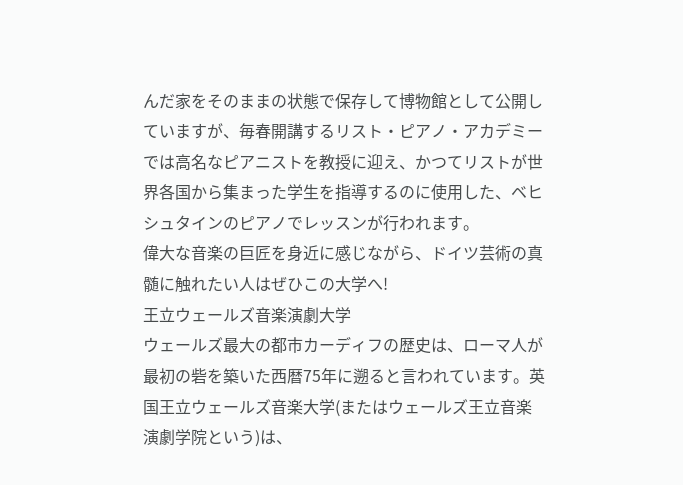んだ家をそのままの状態で保存して博物館として公開していますが、毎春開講するリスト・ピアノ・アカデミーでは高名なピアニストを教授に迎え、かつてリストが世界各国から集まった学生を指導するのに使用した、ベヒシュタインのピアノでレッスンが行われます。
偉大な音楽の巨匠を身近に感じながら、ドイツ芸術の真髄に触れたい人はぜひこの大学へ!
王立ウェールズ音楽演劇大学
ウェールズ最大の都市カーディフの歴史は、ローマ人が最初の砦を築いた西暦75年に遡ると言われています。英国王立ウェールズ音楽大学(またはウェールズ王立音楽演劇学院という)は、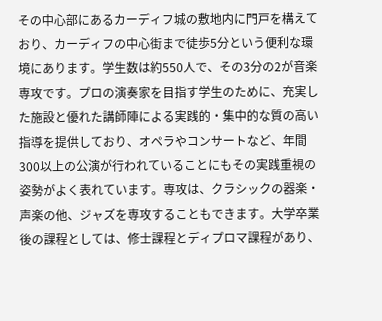その中心部にあるカーディフ城の敷地内に門戸を構えており、カーディフの中心街まで徒歩5分という便利な環境にあります。学生数は約550人で、その3分の2が音楽専攻です。プロの演奏家を目指す学生のために、充実した施設と優れた講師陣による実践的・集中的な質の高い指導を提供しており、オペラやコンサートなど、年間300以上の公演が行われていることにもその実践重視の姿勢がよく表れています。専攻は、クラシックの器楽・声楽の他、ジャズを専攻することもできます。大学卒業後の課程としては、修士課程とディプロマ課程があり、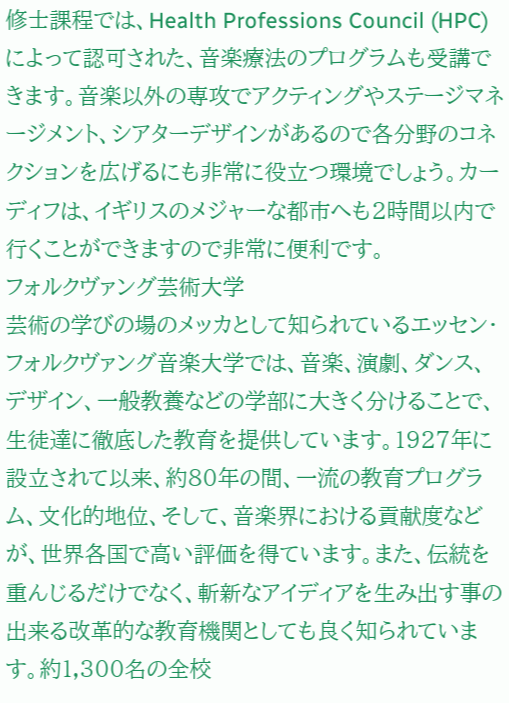修士課程では、Health Professions Council (HPC)によって認可された、音楽療法のプログラムも受講できます。音楽以外の専攻でアクティングやステージマネージメント、シアターデザインがあるので各分野のコネクションを広げるにも非常に役立つ環境でしょう。カーディフは、イギリスのメジャーな都市へも2時間以内で行くことができますので非常に便利です。
フォルクヴァング芸術大学
芸術の学びの場のメッカとして知られているエッセン・フォルクヴァング音楽大学では、音楽、演劇、ダンス、デザイン、一般教養などの学部に大きく分けることで、生徒達に徹底した教育を提供しています。1927年に設立されて以来、約80年の間、一流の教育プログラム、文化的地位、そして、音楽界における貢献度などが、世界各国で高い評価を得ています。また、伝統を重んじるだけでなく、斬新なアイディアを生み出す事の出来る改革的な教育機関としても良く知られています。約1,300名の全校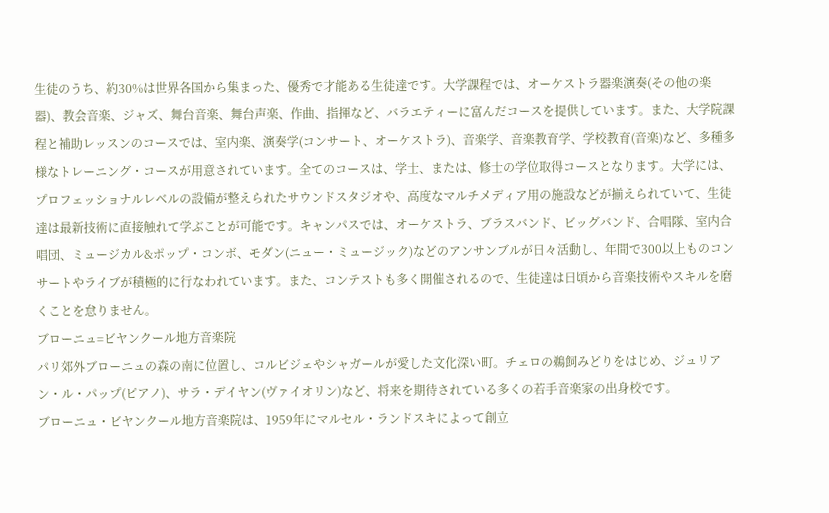生徒のうち、約30%は世界各国から集まった、優秀で才能ある生徒達です。大学課程では、オーケストラ器楽演奏(その他の楽器)、教会音楽、ジャズ、舞台音楽、舞台声楽、作曲、指揮など、バラエティーに富んだコースを提供しています。また、大学院課程と補助レッスンのコースでは、室内楽、演奏学(コンサート、オーケストラ)、音楽学、音楽教育学、学校教育(音楽)など、多種多様なトレーニング・コースが用意されています。全てのコースは、学士、または、修士の学位取得コースとなります。大学には、プロフェッショナルレベルの設備が整えられたサウンドスタジオや、高度なマルチメディア用の施設などが揃えられていて、生徒達は最新技術に直接触れて学ぶことが可能です。キャンパスでは、オーケストラ、ブラスバンド、ビッグバンド、合唱隊、室内合唱団、ミュージカル&ポップ・コンボ、モダン(ニュー・ミュージック)などのアンサンブルが日々活動し、年間で300以上ものコンサートやライブが積極的に行なわれています。また、コンテストも多く開催されるので、生徒達は日頃から音楽技術やスキルを磨くことを怠りません。
ブローニュ=ビヤンクール地方音楽院
パリ郊外ブローニュの森の南に位置し、コルビジェやシャガールが愛した文化深い町。チェロの鵜飼みどりをはじめ、ジュリアン・ル・パップ(ピアノ)、サラ・デイヤン(ヴァイオリン)など、将来を期待されている多くの若手音楽家の出身校です。
ブローニュ・ビヤンクール地方音楽院は、1959年にマルセル・ランドスキによって創立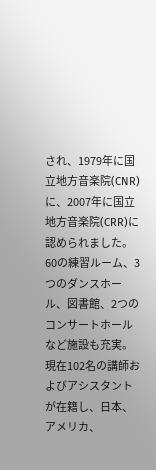され、1979年に国立地方音楽院(CNR)に、2007年に国立地方音楽院(CRR)に認められました。60の練習ルーム、3つのダンスホール、図書館、2つのコンサートホールなど施設も充実。現在102名の講師およびアシスタントが在籍し、日本、アメリカ、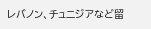レバノン、チュニジアなど留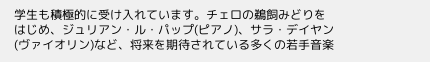学生も積極的に受け入れています。チェロの鵜飼みどりをはじめ、ジュリアン・ル・パップ(ピアノ)、サラ・デイヤン(ヴァイオリン)など、将来を期待されている多くの若手音楽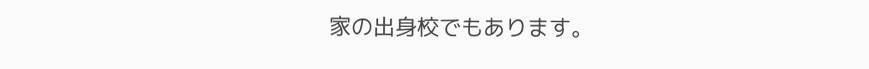家の出身校でもあります。